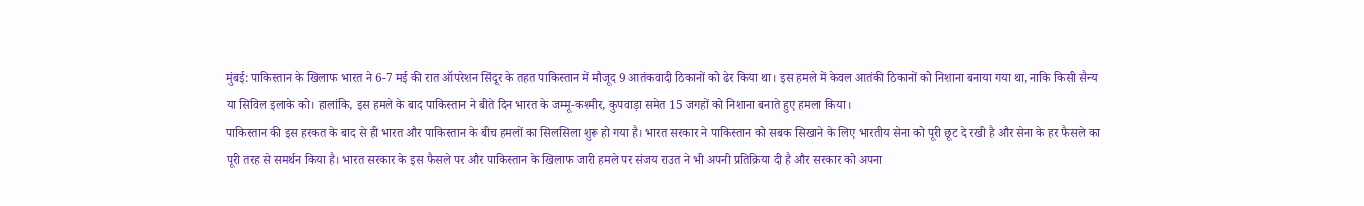मुंबई: पाकिस्तान के खिलाफ भारत ने 6-7 मई की रात ऑपरेशन सिंदूर के तहत पाकिस्तान में मौजूद 9 आतंकवादी ठिकानों को ढेर किया था। इस हमले में केवल आतंकी ठिकानों को निशाना बनाया गया था, नाकि किसी सैन्य या सिविल इलाके को। हालांकि, इस हमले के बाद पाकिस्तान ने बीते दिन भारत के जम्मू-कश्मीर, कुपवाड़ा समेत 15 जगहों को निशाना बनाते हुए हमला किया।
पाकिस्तान की इस हरकत के बाद से ही भारत और पाकिस्तान के बीच हमलों का सिलसिला शुरू हो गया है। भारत सरकार ने पाकिस्तान को सबक सिखाने के लिए भारतीय सेना को पूरी छूट दे रखी है और सेना के हर फैसले का पूरी तरह से समर्थन किया है। भारत सरकार के इस फैसले पर और पाकिस्तान के खिलाफ जारी हमले पर संजय राउत ने भी अपनी प्रतिक्रिया दी है और सरकार को अपना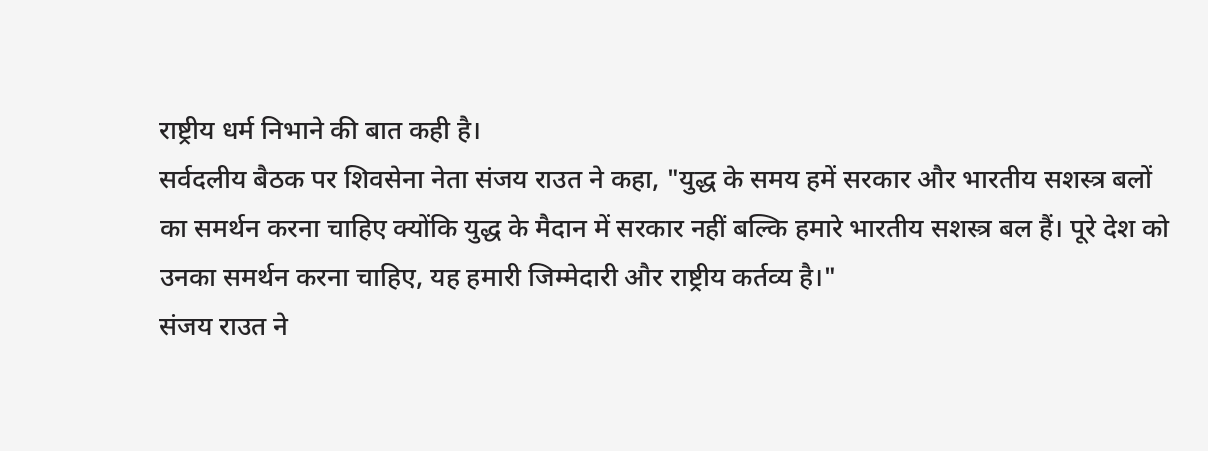राष्ट्रीय धर्म निभाने की बात कही है।
सर्वदलीय बैठक पर शिवसेना नेता संजय राउत ने कहा, "युद्ध के समय हमें सरकार और भारतीय सशस्त्र बलों का समर्थन करना चाहिए क्योंकि युद्ध के मैदान में सरकार नहीं बल्कि हमारे भारतीय सशस्त्र बल हैं। पूरे देश को उनका समर्थन करना चाहिए, यह हमारी जिम्मेदारी और राष्ट्रीय कर्तव्य है।"
संजय राउत ने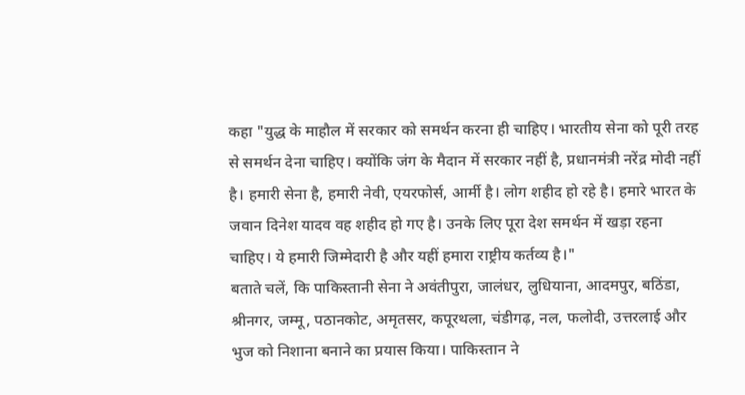कहा "युद्ध के माहौल में सरकार को समर्थन करना ही चाहिए। भारतीय सेना को पूरी तरह से समर्थन देना चाहिए। क्योंकि जंग के मैदान में सरकार नहीं है, प्रधानमंत्री नरेंद्र मोदी नहीं है। हमारी सेना है, हमारी नेवी, एयरफोर्स, आर्मी है। लोग शहीद हो रहे है। हमारे भारत के जवान दिनेश यादव वह शहीद हो गए है। उनके लिए पूरा देश समर्थन में खड़ा रहना चाहिए। ये हमारी जिम्मेदारी है और यहीं हमारा राष्ट्रीय कर्तव्य है।"
बताते चलें, कि पाकिस्तानी सेना ने अवंतीपुरा, जालंधर, लुधियाना, आदमपुर, बठिंडा, श्रीनगर, जम्मू, पठानकोट, अमृतसर, कपूरथला, चंडीगढ़, नल, फलोदी, उत्तरलाई और भुज को निशाना बनाने का प्रयास किया। पाकिस्तान ने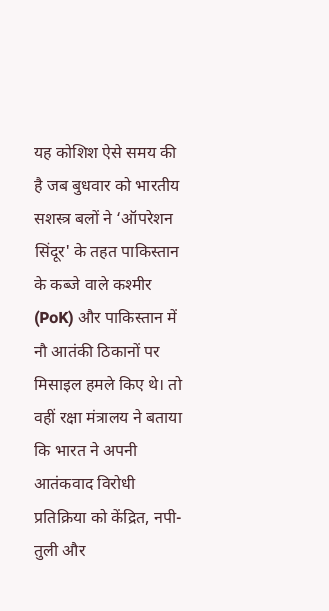यह कोशिश ऐसे समय की है जब बुधवार को भारतीय सशस्त्र बलों ने ‘ऑपरेशन सिंदूर' के तहत पाकिस्तान के कब्जे वाले कश्मीर (PoK) और पाकिस्तान में नौ आतंकी ठिकानों पर मिसाइल हमले किए थे। तो वहीं रक्षा मंत्रालय ने बताया कि भारत ने अपनी आतंकवाद विरोधी प्रतिक्रिया को केंद्रित, नपी-तुली और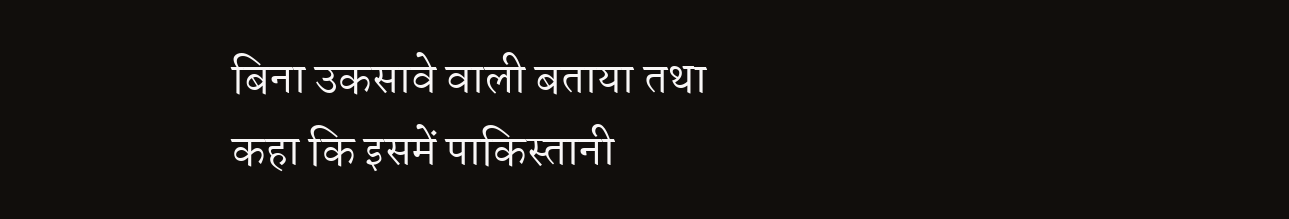बिना उकसावे वाली बताया तथा कहा कि इसमें पाकिस्तानी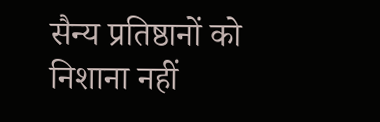सैन्य प्रतिष्ठानों को निशाना नहीं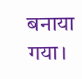बनाया गया।